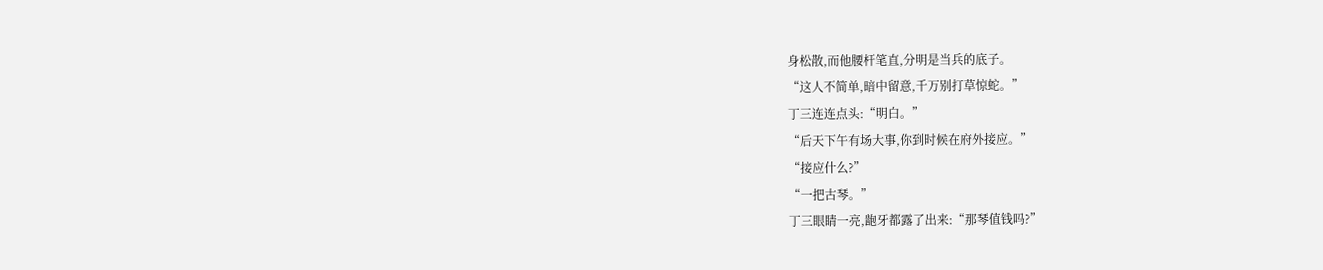身松散,而他腰杆笔直,分明是当兵的底子。
“这人不简单,暗中留意,千万别打草惊蛇。”
丁三连连点头:“明白。”
“后天下午有场大事,你到时候在府外接应。”
“接应什么?”
“一把古琴。”
丁三眼睛一亮,龅牙都露了出来:“那琴值钱吗?”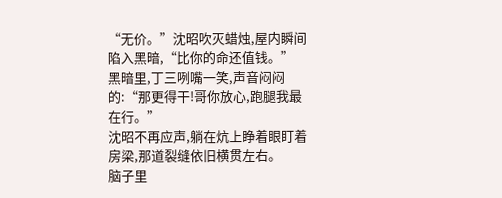“无价。”沈昭吹灭蜡烛,屋内瞬间陷入黑暗,“比你的命还值钱。”
黑暗里,丁三咧嘴一笑,声音闷闷的:“那更得干!哥你放心,跑腿我最在行。”
沈昭不再应声,躺在炕上睁着眼盯着房梁,那道裂缝依旧横贯左右。
脑子里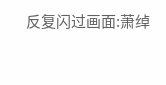反复闪过画面:萧绰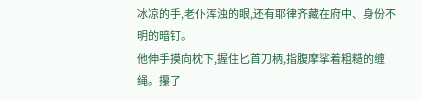冰凉的手,老仆浑浊的眼,还有耶律齐藏在府中、身份不明的暗钉。
他伸手摸向枕下,握住匕首刀柄,指腹摩挲着粗糙的缠绳。攥了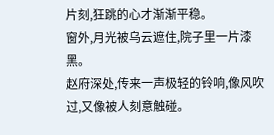片刻,狂跳的心才渐渐平稳。
窗外,月光被乌云遮住,院子里一片漆黑。
赵府深处,传来一声极轻的铃响,像风吹过,又像被人刻意触碰。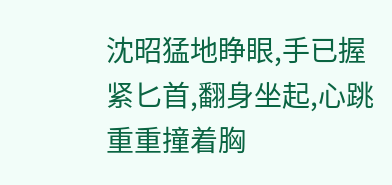沈昭猛地睁眼,手已握紧匕首,翻身坐起,心跳重重撞着胸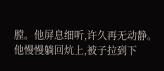膛。他屏息细听,许久再无动静。
他慢慢躺回炕上,被子拉到下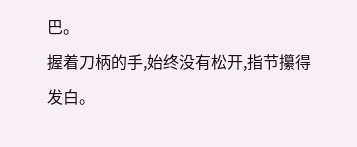巴。
握着刀柄的手,始终没有松开,指节攥得发白。